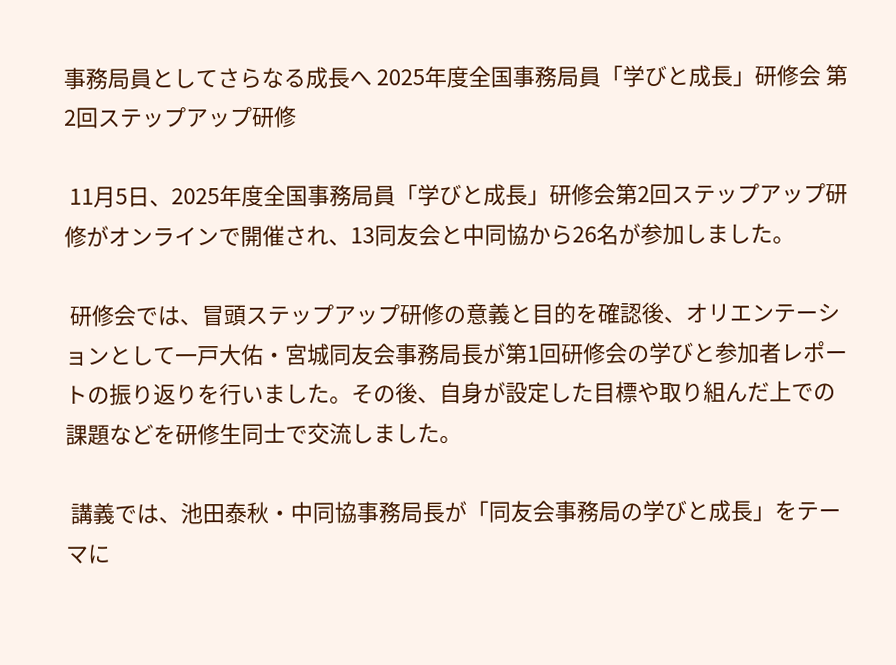事務局員としてさらなる成長へ 2025年度全国事務局員「学びと成長」研修会 第2回ステップアップ研修

 11月5日、2025年度全国事務局員「学びと成長」研修会第2回ステップアップ研修がオンラインで開催され、13同友会と中同協から26名が参加しました。

 研修会では、冒頭ステップアップ研修の意義と目的を確認後、オリエンテーションとして一戸大佑・宮城同友会事務局長が第1回研修会の学びと参加者レポートの振り返りを行いました。その後、自身が設定した目標や取り組んだ上での課題などを研修生同士で交流しました。

 講義では、池田泰秋・中同協事務局長が「同友会事務局の学びと成長」をテーマに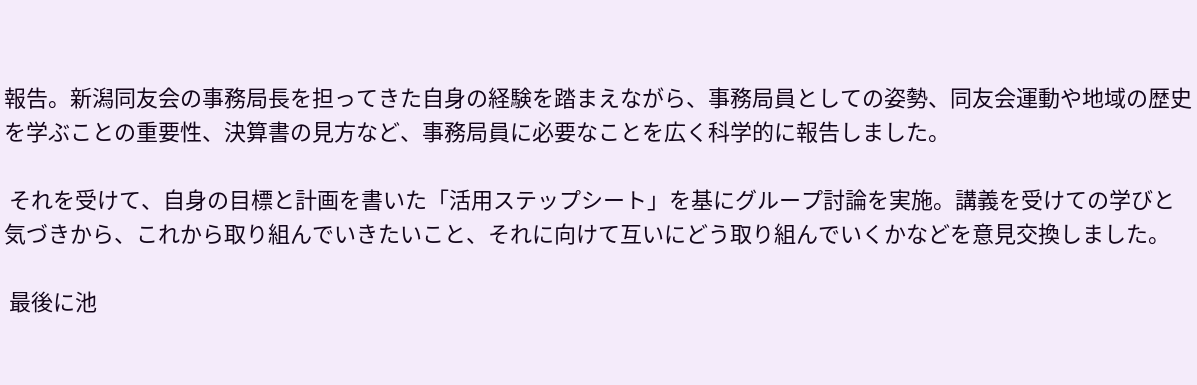報告。新潟同友会の事務局長を担ってきた自身の経験を踏まえながら、事務局員としての姿勢、同友会運動や地域の歴史を学ぶことの重要性、決算書の見方など、事務局員に必要なことを広く科学的に報告しました。

 それを受けて、自身の目標と計画を書いた「活用ステップシート」を基にグループ討論を実施。講義を受けての学びと気づきから、これから取り組んでいきたいこと、それに向けて互いにどう取り組んでいくかなどを意見交換しました。

 最後に池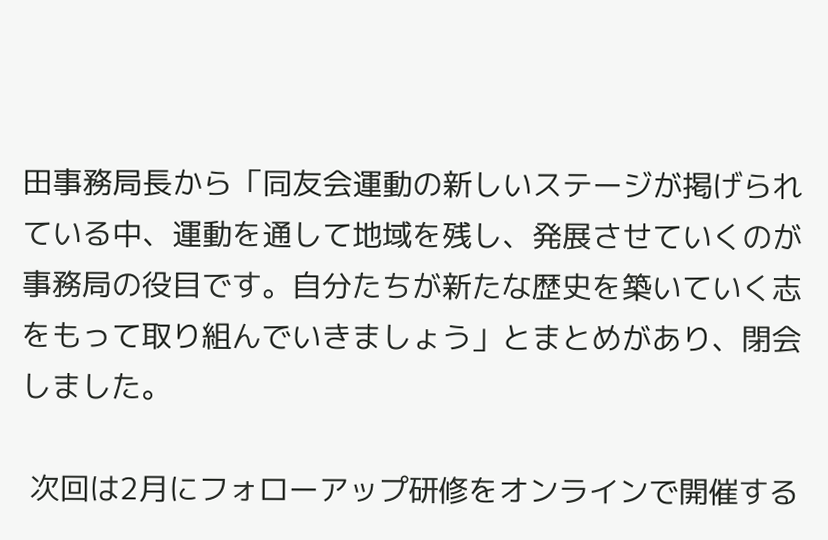田事務局長から「同友会運動の新しいステージが掲げられている中、運動を通して地域を残し、発展させていくのが事務局の役目です。自分たちが新たな歴史を築いていく志をもって取り組んでいきましょう」とまとめがあり、閉会しました。

 次回は2月にフォローアップ研修をオンラインで開催する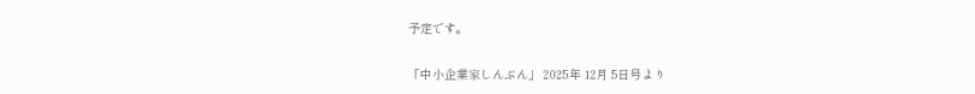予定です。

「中小企業家しんぶん」 2025年 12月 5日号より